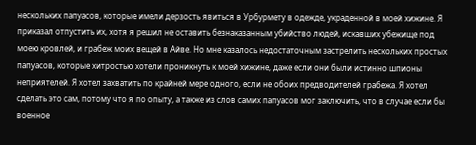нескольких папуасов, которые имели дерзость явиться в Урбурмету в одежде, украденной в моей хижине. Я приказал отпустить их, хотя я решил не оставить безнаказанным убийство людей, искавших убежище под моею кровлей, и грабеж моих вещей в Айве. Но мне казалось недостаточным застрелить нескольких простых папуасов, которые хитростью хотели проникнуть к моей хижине, даже если они были истинно шпионы неприятелей. Я хотел захватить по крайней мере одного, если не обоих предводителей грабежа. Я хотел сделать это сам, потому что я по опыту, а также из слов самих папуасов мог заключить, что в случае если бы военное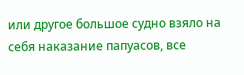или другое большое судно взяло на себя наказание папуасов, все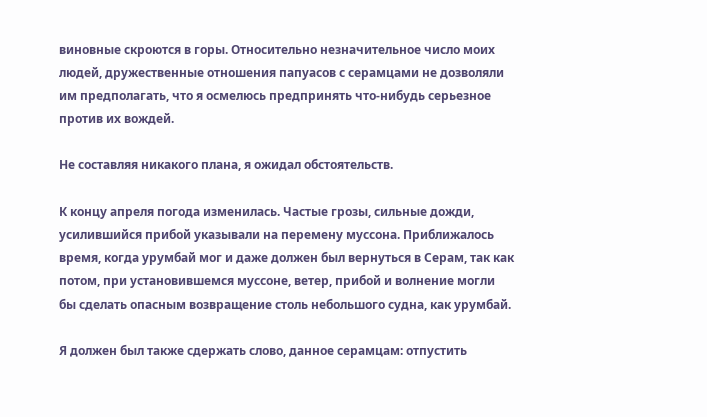виновные скроются в горы. Относительно незначительное число моих людей, дружественные отношения папуасов с серамцами не дозволяли им предполагать, что я осмелюсь предпринять что-нибудь серьезное против их вождей.

Не составляя никакого плана, я ожидал обстоятельств.

К концу апреля погода изменилась. Частые грозы, сильные дожди, усилившийся прибой указывали на перемену муссона. Приближалось время, когда урумбай мог и даже должен был вернуться в Серам, так как потом, при установившемся муссоне, ветер, прибой и волнение могли бы сделать опасным возвращение столь небольшого судна, как урумбай.

Я должен был также сдержать слово, данное серамцам: отпустить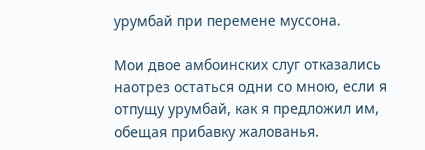урумбай при перемене муссона.

Мои двое амбоинских слуг отказались наотрез остаться одни со мною, если я отпущу урумбай, как я предложил им, обещая прибавку жалованья.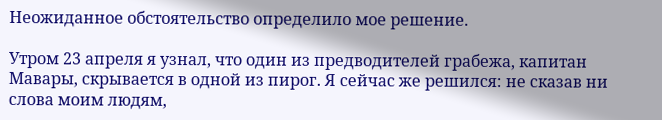Неожиданное обстоятельство определило мое решение.

Утром 23 апреля я узнал, что один из предводителей грабежа, капитан Мавары, скрывается в одной из пирог. Я сейчас же решился: не сказав ни слова моим людям,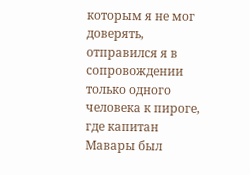которым я не мог доверять, отправился я в сопровождении только одного человека к пироге, где капитан Мавары был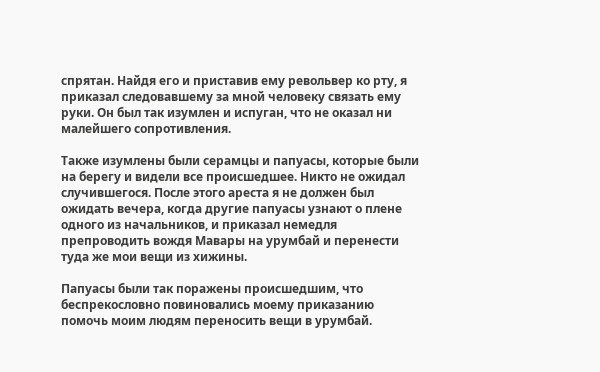спрятан. Найдя его и приставив ему револьвер ко рту, я приказал следовавшему за мной человеку связать ему руки. Он был так изумлен и испуган, что не оказал ни малейшего сопротивления.

Также изумлены были серамцы и папуасы, которые были на берегу и видели все происшедшее. Никто не ожидал случившегося. После этого ареста я не должен был ожидать вечера, когда другие папуасы узнают о плене одного из начальников, и приказал немедля препроводить вождя Мавары на урумбай и перенести туда же мои вещи из хижины.

Папуасы были так поражены происшедшим, что беспрекословно повиновались моему приказанию помочь моим людям переносить вещи в урумбай.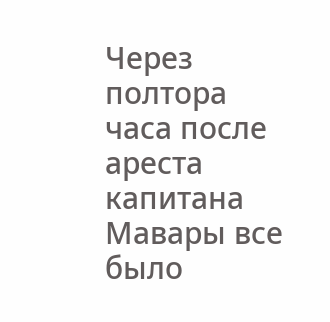Через полтора часа после ареста капитана Мавары все было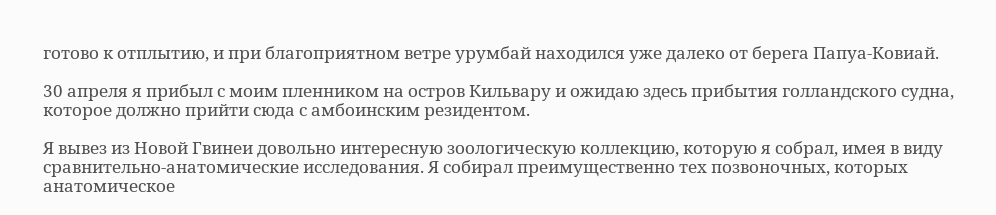готово к отплытию, и при благоприятном ветре урумбай находился уже далеко от берега Папуа-Ковиай.

30 апреля я прибыл с моим пленником на остров Кильвару и ожидаю здесь прибытия голландского судна, которое должно прийти сюда с амбоинским резидентом.

Я вывез из Новой Гвинеи довольно интересную зоологическую коллекцию, которую я собрал, имея в виду сравнительно-анатомические исследования. Я собирал преимущественно тех позвоночных, которых анатомическое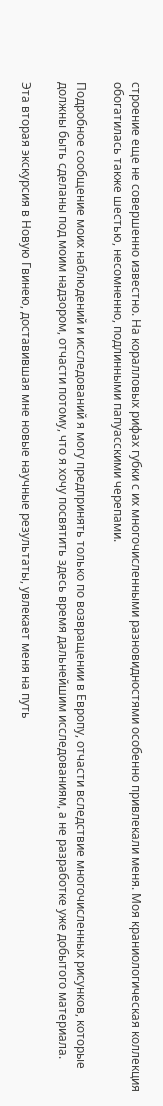строение еще не совершенно известно. На коралловых рифах губки с их многочисленными разновидностями особенно привлекали меня. Моя краниологическая коллекция обогатилась также шестью, несомненно, подлинными папуасскими черепами.

Подробное сообщение моих наблюдений и исследований я могу предпринять только по возвращении в Европу, отчасти вследствие многочисленных рисунков, которые должны быть сделаны под моим надзором, отчасти потому, что я хочу посвятить здесь время дальнейшим исследованиям, а не разработке уже добытого материала.

Эта вторая экскурсия в Новую Гвинею, доставившая мне новые научные результаты, увлекает меня на путь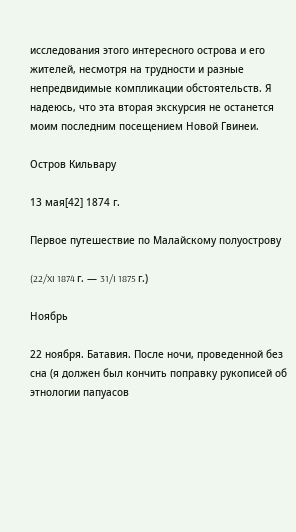исследования этого интересного острова и его жителей, несмотря на трудности и разные непредвидимые компликации обстоятельств. Я надеюсь, что эта вторая экскурсия не останется моим последним посещением Новой Гвинеи.

Остров Кильвару

13 мая[42] 1874 г.

Первое путешествие по Малайскому полуострову

(22/XI 1874 г. — 31/I 1875 г.)

Ноябрь

22 ноября. Батавия. После ночи, проведенной без сна (я должен был кончить поправку рукописей об этнологии папуасов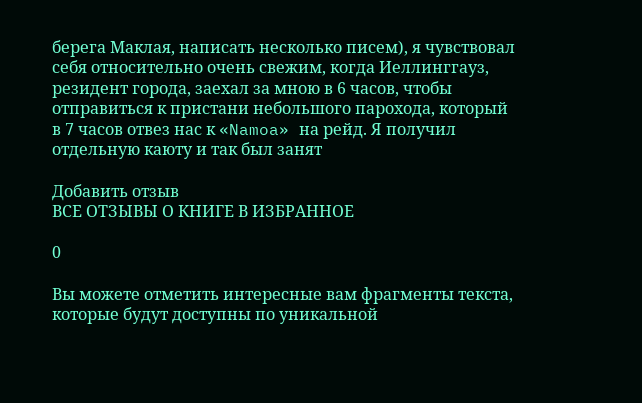берега Маклая, написать несколько писем), я чувствовал себя относительно очень свежим, когда Иеллинггауз, резидент города, заехал за мною в 6 часов, чтобы отправиться к пристани небольшого парохода, который в 7 часов отвез нас к «Namoa» на рейд. Я получил отдельную каюту и так был занят

Добавить отзыв
ВСЕ ОТЗЫВЫ О КНИГЕ В ИЗБРАННОЕ

0

Вы можете отметить интересные вам фрагменты текста, которые будут доступны по уникальной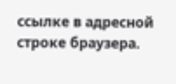ссылке в адресной строке браузера.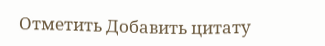Отметить Добавить цитату